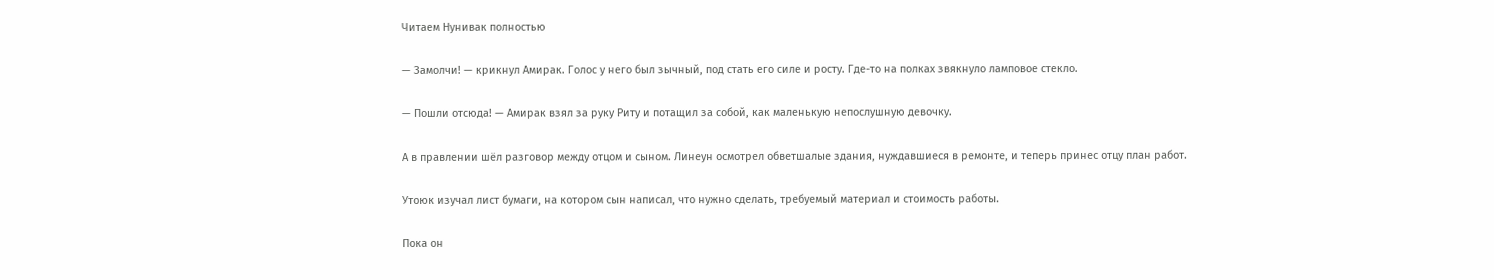Читаем Нунивак полностью

— Замолчи! — крикнул Амирак. Голос у него был зычный, под стать его силе и росту. Где-то на полках звякнуло ламповое стекло.

— Пошли отсюда! — Амирак взял за руку Риту и потащил за собой, как маленькую непослушную девочку.

А в правлении шёл разговор между отцом и сыном. Линеун осмотрел обветшалые здания, нуждавшиеся в ремонте, и теперь принес отцу план работ.

Утоюк изучал лист бумаги, на котором сын написал, что нужно сделать, требуемый материал и стоимость работы.

Пока он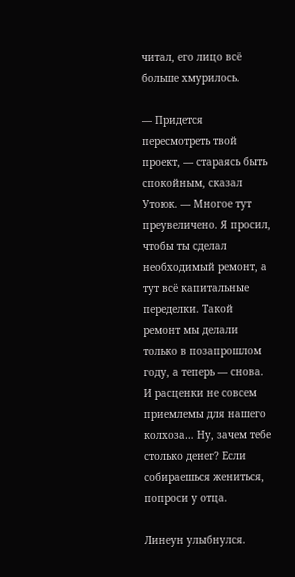читал, его лицо всё больше хмурилось.

— Придется пересмотреть твой проект, — стараясь быть спокойным, сказал Утоюк. — Многое тут преувеличено. Я просил, чтобы ты сделал необходимый ремонт, а тут всё капитальные переделки. Такой ремонт мы делали только в позапрошлом году, а теперь — снова. И расценки не совсем приемлемы для нашего колхоза… Ну, зачем тебе столько денег? Если собираешься жениться, попроси у отца.

Линеун улыбнулся.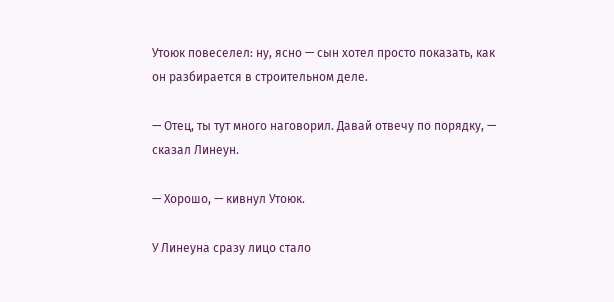Утоюк повеселел: ну, ясно — сын хотел просто показать, как он разбирается в строительном деле.

— Отец, ты тут много наговорил. Давай отвечу по порядку, — сказал Линеун.

— Хорошо, — кивнул Утоюк.

У Линеуна сразу лицо стало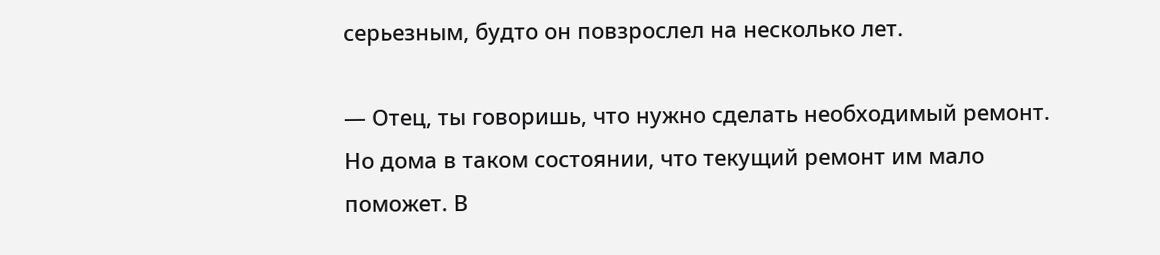серьезным, будто он повзрослел на несколько лет.

— Отец, ты говоришь, что нужно сделать необходимый ремонт. Но дома в таком состоянии, что текущий ремонт им мало поможет. В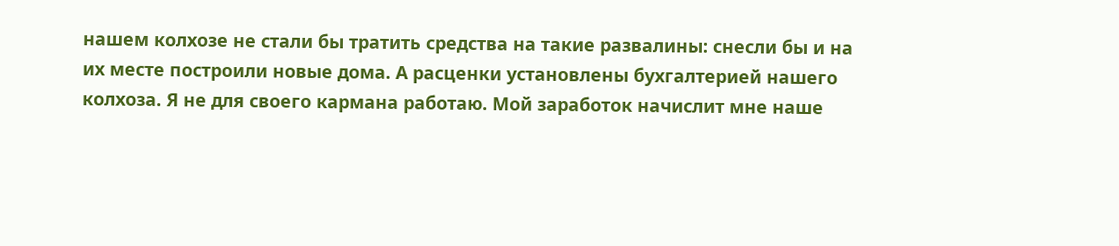нашем колхозе не стали бы тратить средства на такие развалины: снесли бы и на их месте построили новые дома. А расценки установлены бухгалтерией нашего колхоза. Я не для своего кармана работаю. Мой заработок начислит мне наше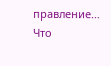правление… Что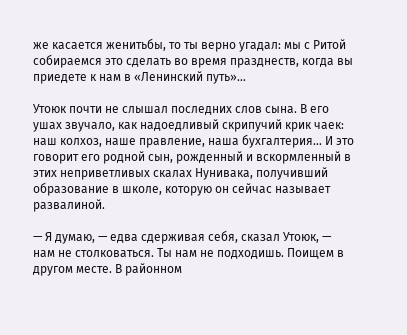же касается женитьбы, то ты верно угадал: мы с Ритой собираемся это сделать во время празднеств, когда вы приедете к нам в «Ленинский путь»…

Утоюк почти не слышал последних слов сына. В его ушах звучало, как надоедливый скрипучий крик чаек: наш колхоз, наше правление, наша бухгалтерия… И это говорит его родной сын, рожденный и вскормленный в этих неприветливых скалах Нунивака, получивший образование в школе, которую он сейчас называет развалиной.

— Я думаю, — едва сдерживая себя, сказал Утоюк, — нам не столковаться. Ты нам не подходишь. Поищем в другом месте. В районном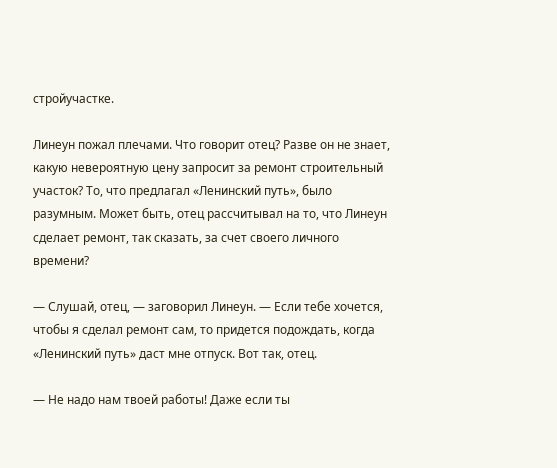стройучастке.

Линеун пожал плечами. Что говорит отец? Разве он не знает, какую невероятную цену запросит за ремонт строительный участок? То, что предлагал «Ленинский путь», было разумным. Может быть, отец рассчитывал на то, что Линеун сделает ремонт, так сказать, за счет своего личного времени?

— Слушай, отец, — заговорил Линеун. — Если тебе хочется, чтобы я сделал ремонт сам, то придется подождать, когда «Ленинский путь» даст мне отпуск. Вот так, отец.

— Не надо нам твоей работы! Даже если ты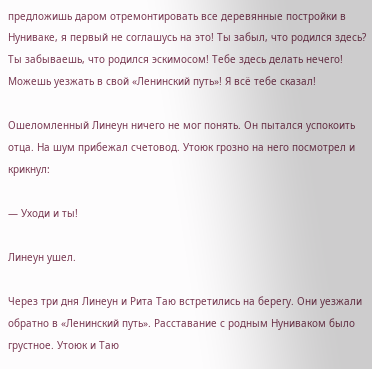предложишь даром отремонтировать все деревянные постройки в Нуниваке, я первый не соглашусь на это! Ты забыл, что родился здесь? Ты забываешь, что родился эскимосом! Тебе здесь делать нечего! Можешь уезжать в свой «Ленинский путь»! Я всё тебе сказал!

Ошеломленный Линеун ничего не мог понять. Он пытался успокоить отца. На шум прибежал счетовод. Утоюк грозно на него посмотрел и крикнул:

— Уходи и ты!

Линеун ушел.

Через три дня Линеун и Рита Таю встретились на берегу. Они уезжали обратно в «Ленинский путь». Расставание с родным Нуниваком было грустное. Утоюк и Таю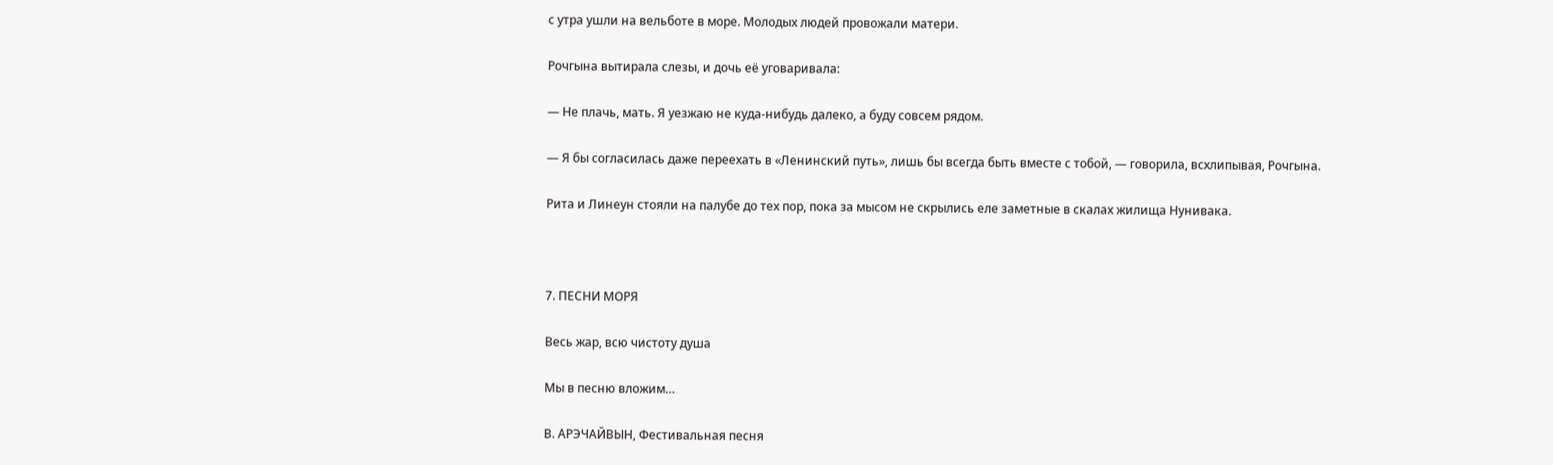с утра ушли на вельботе в море. Молодых людей провожали матери.

Рочгына вытирала слезы, и дочь её уговаривала:

— Не плачь, мать. Я уезжаю не куда-нибудь далеко, а буду совсем рядом.

— Я бы согласилась даже переехать в «Ленинский путь», лишь бы всегда быть вместе с тобой, — говорила, всхлипывая, Рочгына.

Рита и Линеун стояли на палубе до тех пор, пока за мысом не скрылись еле заметные в скалах жилища Нунивака.



7. ПЕСНИ МОРЯ

Весь жар, всю чистоту душа

Мы в песню вложим…

В. АРЭЧАЙВЫН, Фестивальная песня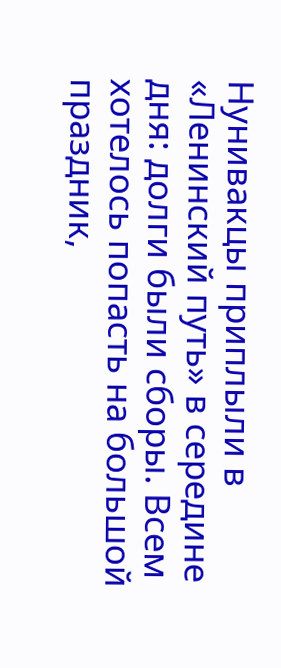Нунивакцы приплыли в «Ленинский путь» в середине дня: долги были сборы. Всем хотелось попасть на большой праздник,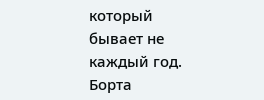который бывает не каждый год. Борта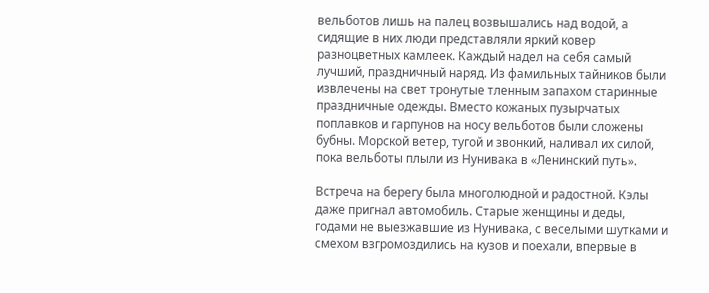вельботов лишь на палец возвышались над водой, а сидящие в них люди представляли яркий ковер разноцветных камлеек. Каждый надел на себя самый лучший, праздничный наряд. Из фамильных тайников были извлечены на свет тронутые тленным запахом старинные праздничные одежды. Вместо кожаных пузырчатых поплавков и гарпунов на носу вельботов были сложены бубны. Морской ветер, тугой и звонкий, наливал их силой, пока вельботы плыли из Нунивака в «Ленинский путь».

Встреча на берегу была многолюдной и радостной. Кэлы даже пригнал автомобиль. Старые женщины и деды, годами не выезжавшие из Нунивака, с веселыми шутками и смехом взгромоздились на кузов и поехали, впервые в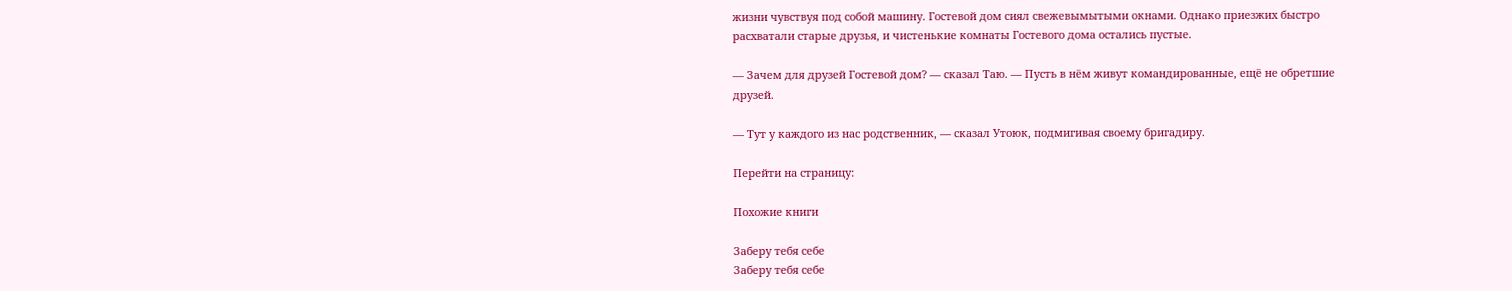жизни чувствуя под собой машину. Гостевой дом сиял свежевымытыми окнами. Однако приезжих быстро расхватали старые друзья, и чистенькие комнаты Гостевого дома остались пустые.

— Зачем для друзей Гостевой дом? — сказал Таю. — Пусть в нём живут командированные, ещё не обретшие друзей.

— Тут у каждого из нас родственник, — сказал Утоюк, подмигивая своему бригадиру.

Перейти на страницу:

Похожие книги

Заберу тебя себе
Заберу тебя себе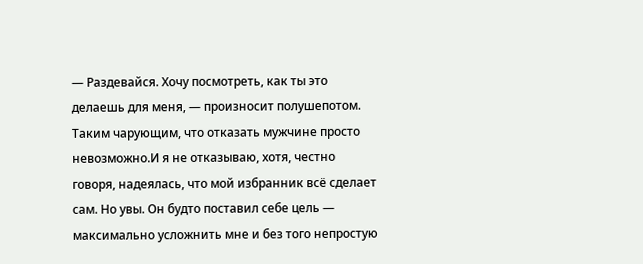— Раздевайся. Хочу посмотреть, как ты это делаешь для меня, — произносит полушепотом. Таким чарующим, что отказать мужчине просто невозможно.И я не отказываю, хотя, честно говоря, надеялась, что мой избранник всё сделает сам. Но увы. Он будто поставил себе цель — максимально усложнить мне и без того непростую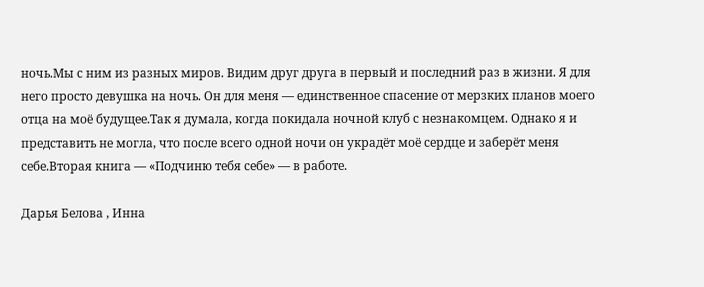ночь.Мы с ним из разных миров. Видим друг друга в первый и последний раз в жизни. Я для него просто девушка на ночь. Он для меня — единственное спасение от мерзких планов моего отца на моё будущее.Так я думала, когда покидала ночной клуб с незнакомцем. Однако я и представить не могла, что после всего одной ночи он украдёт моё сердце и заберёт меня себе.Вторая книга — «Подчиню тебя себе» — в работе.

Дарья Белова , Инна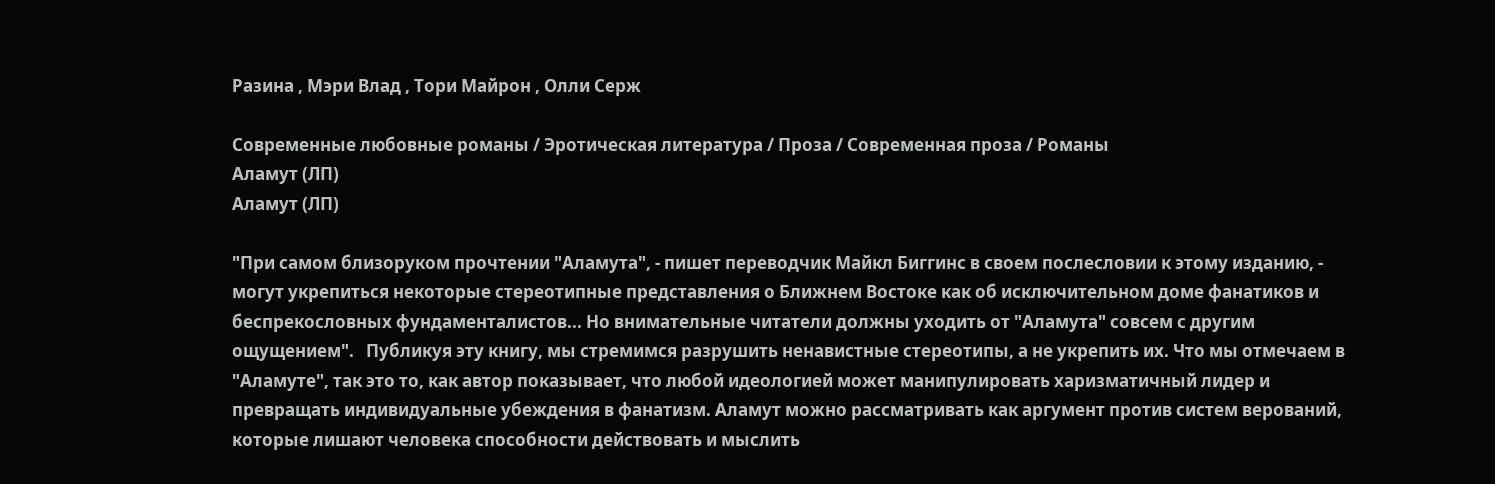Разина , Мэри Влад , Тори Майрон , Олли Серж

Современные любовные романы / Эротическая литература / Проза / Современная проза / Романы
Аламут (ЛП)
Аламут (ЛП)

"При самом близоруком прочтении "Аламута", - пишет переводчик Майкл Биггинс в своем послесловии к этому изданию, - могут укрепиться некоторые стереотипные представления о Ближнем Востоке как об исключительном доме фанатиков и беспрекословных фундаменталистов... Но внимательные читатели должны уходить от "Аламута" совсем с другим ощущением".   Публикуя эту книгу, мы стремимся разрушить ненавистные стереотипы, а не укрепить их. Что мы отмечаем в "Аламуте", так это то, как автор показывает, что любой идеологией может манипулировать харизматичный лидер и превращать индивидуальные убеждения в фанатизм. Аламут можно рассматривать как аргумент против систем верований, которые лишают человека способности действовать и мыслить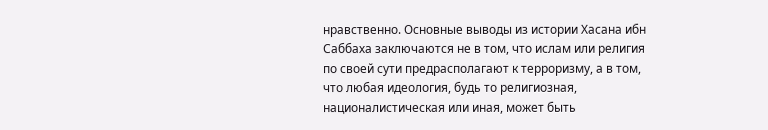нравственно. Основные выводы из истории Хасана ибн Саббаха заключаются не в том, что ислам или религия по своей сути предрасполагают к терроризму, а в том, что любая идеология, будь то религиозная, националистическая или иная, может быть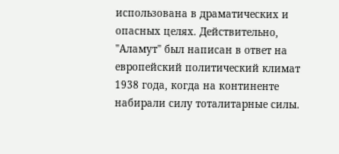использована в драматических и опасных целях. Действительно, "Аламут" был написан в ответ на европейский политический климат 1938 года, когда на континенте набирали силу тоталитарные силы.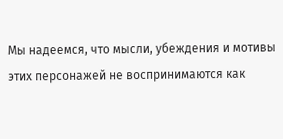Мы надеемся, что мысли, убеждения и мотивы этих персонажей не воспринимаются как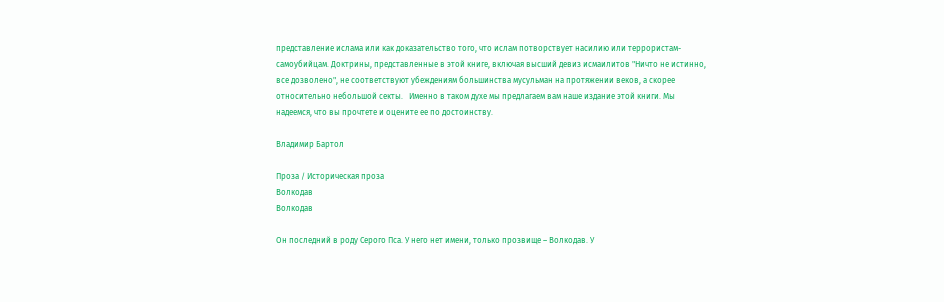представление ислама или как доказательство того, что ислам потворствует насилию или террористам-самоубийцам. Доктрины, представленные в этой книге, включая высший девиз исмаилитов "Ничто не истинно, все дозволено", не соответствуют убеждениям большинства мусульман на протяжении веков, а скорее относительно небольшой секты.   Именно в таком духе мы предлагаем вам наше издание этой книги. Мы надеемся, что вы прочтете и оцените ее по достоинству.

Владимир Бартол

Проза / Историческая проза
Волкодав
Волкодав

Он последний в роду Серого Пса. У него нет имени, только прозвище – Волкодав. У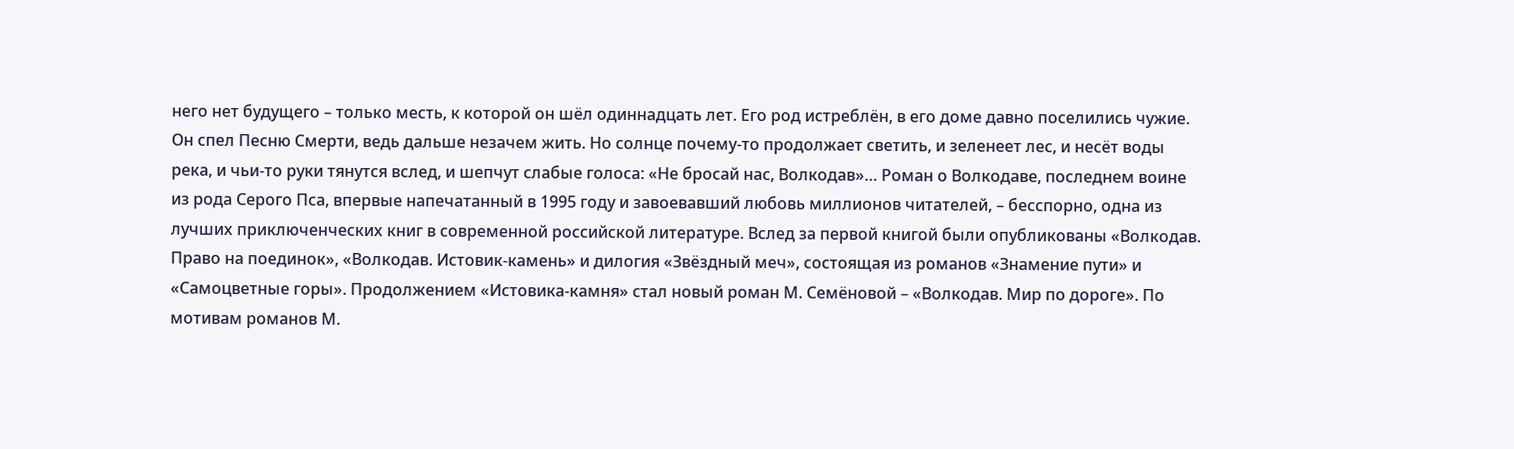него нет будущего – только месть, к которой он шёл одиннадцать лет. Его род истреблён, в его доме давно поселились чужие. Он спел Песню Смерти, ведь дальше незачем жить. Но солнце почему-то продолжает светить, и зеленеет лес, и несёт воды река, и чьи-то руки тянутся вслед, и шепчут слабые голоса: «Не бросай нас, Волкодав»… Роман о Волкодаве, последнем воине из рода Серого Пса, впервые напечатанный в 1995 году и завоевавший любовь миллионов читателей, – бесспорно, одна из лучших приключенческих книг в современной российской литературе. Вслед за первой книгой были опубликованы «Волкодав. Право на поединок», «Волкодав. Истовик-камень» и дилогия «Звёздный меч», состоящая из романов «Знамение пути» и «Самоцветные горы». Продолжением «Истовика-камня» стал новый роман М. Семёновой – «Волкодав. Мир по дороге». По мотивам романов М.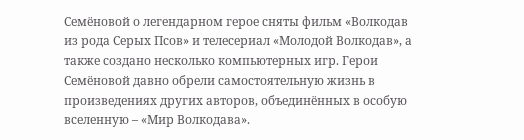Семёновой о легендарном герое сняты фильм «Волкодав из рода Серых Псов» и телесериал «Молодой Волкодав», а также создано несколько компьютерных игр. Герои Семёновой давно обрели самостоятельную жизнь в произведениях других авторов, объединённых в особую вселенную – «Мир Волкодава».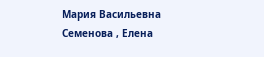Мария Васильевна Семенова , Елена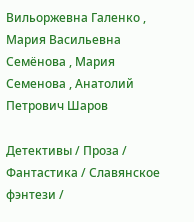Вильоржевна Галенко , Мария Васильевна Семёнова , Мария Семенова , Анатолий Петрович Шаров

Детективы / Проза / Фантастика / Славянское фэнтези /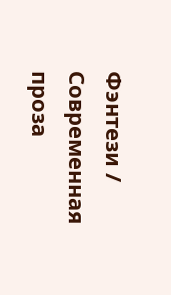Фэнтези / Современная проза